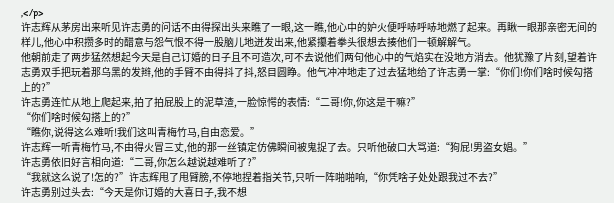,</p>
许志辉从茅房出来听见许志勇的问话不由得探出头来瞧了一眼,这一瞧,他心中的妒火便呼哧呼哧地燃了起来。再瞅一眼那亲密无间的样儿,他心中积攒多时的醋意与怨气恨不得一股脑儿地迸发出来,他紧攥着拳头很想去揍他们一顿解解气。
他朝前走了两步猛然想起今天是自己订婚的日子且不可造次,可不去说他们两句他心中的气焰实在没地方消去。他犹豫了片刻,望着许志勇双手把玩着那乌黑的发辫,他的手臂不由得抖了抖,怒目圆睁。他气冲冲地走了过去猛地给了许志勇一掌:“你们!你们啥时候勾搭上的?”
许志勇连忙从地上爬起来,拍了拍屁股上的泥草渣,一脸惊愕的表情:“二哥!你,你这是干嘛?”
“你们啥时候勾搭上的?”
“瞧你,说得这么难听!我们这叫青梅竹马,自由恋爱。”
许志辉一听青梅竹马,不由得火冒三丈,他的那一丝镇定仿佛瞬间被鬼捉了去。只听他破口大骂道:“狗屁!男盗女娼。”
许志勇依旧好言相向道:“二哥,你怎么越说越难听了?”
“我就这么说了!怎的?”许志辉甩了甩臂膀,不停地捏着指关节,只听一阵啪啪响,“你凭啥子处处跟我过不去?”
许志勇别过头去:“今天是你订婚的大喜日子,我不想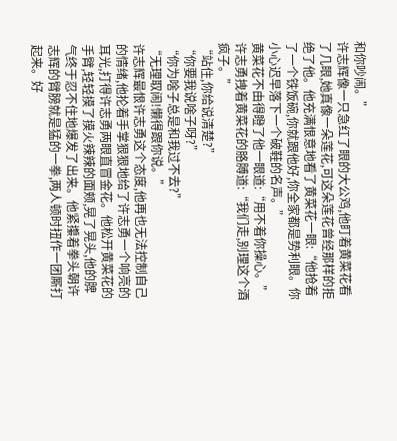和你吵闹。”
许志辉像一只急红了眼的大公鸡,他盯着黄菜花看了几眼,她真像一朵莲花,可这朵莲花曾经那样的拒绝了他。他充满恨意地看了黄菜花一眼:“他抢着了一个铁饭碗,你就跟他好,你全家都是势利眼。你小心迟早落下一个破鞋的名声。”
黄菜花不由得瞪了他一眼道:“用不着你操心。”
许志勇拽着黄菜花的胳膊道:“我们走,别理这个酒疯子。”
“站住,你给说清楚?”
“你要我说啥子呀?”
“你为啥子总是和我过不去?”
“无理取闹!懒得跟你说。”
许志辉最恨许志勇这个态度,他再也无法控制自己的情绪,他抡着手掌狠狠地给了许志勇一个响亮的耳光,打得许志勇两眼直冒金花。他松开黄菜花的手臂,轻轻摸了摸火辣辣的面颊,晃了晃头,他的脾气终于忍不住地爆发了出来。他紧攥着拳头朝许志辉的臂膀就是猛的一拳,两人顿时扭作一团厮打起来。好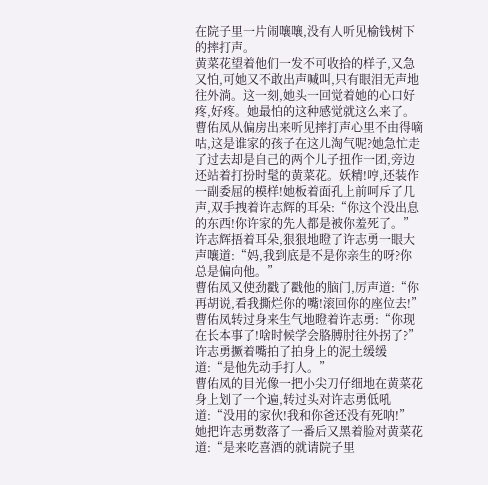在院子里一片闹嚷嚷,没有人听见榆钱树下的摔打声。
黄菜花望着他们一发不可收拾的样子,又急又怕,可她又不敢出声喊叫,只有眼泪无声地往外淌。这一刻,她头一回觉着她的心口好疼,好疼。她最怕的这种感觉就这么来了。
曹佑凤从偏房出来听见摔打声心里不由得嘀咕,这是谁家的孩子在这儿淘气呢?她急忙走了过去却是自己的两个儿子扭作一团,旁边还站着打扮时髦的黄菜花。妖精!哼,还装作一副委屈的模样!她板着面孔上前呵斥了几声,双手拽着许志辉的耳朵:“你这个没出息的东西!你许家的先人都是被你羞死了。”
许志辉捂着耳朵,狠狠地瞪了许志勇一眼大声嚷道:“妈,我到底是不是你亲生的呀?你总是偏向他。”
曹佑凤又使劲戳了戳他的脑门,厉声道:“你再胡说,看我撕烂你的嘴!滚回你的座位去!”
曹佑凤转过身来生气地瞪着许志勇:“你现在长本事了!啥时候学会胳膊肘往外拐了?”
许志勇撅着嘴拍了拍身上的泥土缓缓道:“是他先动手打人。”
曹佑凤的目光像一把小尖刀仔细地在黄菜花身上划了一个遍,转过头对许志勇低吼道:“没用的家伙!我和你爸还没有死呐!”
她把许志勇数落了一番后又黑着脸对黄菜花道:“是来吃喜酒的就请院子里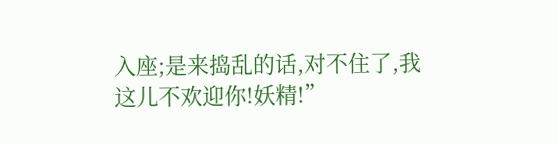入座;是来捣乱的话,对不住了,我这儿不欢迎你!妖精!”